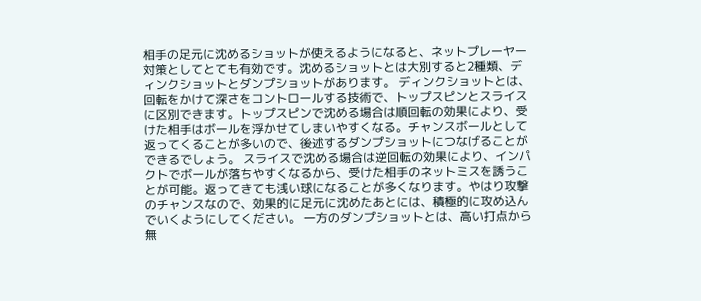相手の足元に沈めるショットが使えるようになると、ネットプレーヤー対策としてとても有効です。沈めるショットとは大別すると2種類、ディンクショットとダンプショットがあります。 ディンクショットとは、回転をかけて深さをコントロールする技術で、トップスピンとスライスに区別できます。トップスピンで沈める場合は順回転の効果により、受けた相手はボールを浮かせてしまいやすくなる。チャンスボールとして返ってくることが多いので、後述するダンプショットにつなげることができるでしょう。 スライスで沈める場合は逆回転の効果により、インパクトでボールが落ちやすくなるから、受けた相手のネットミスを誘うことが可能。返ってきても浅い球になることが多くなります。やはり攻撃のチャンスなので、効果的に足元に沈めたあとには、積極的に攻め込んでいくようにしてください。 一方のダンプショットとは、高い打点から無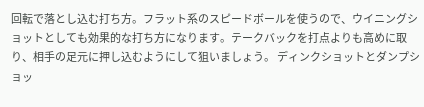回転で落とし込む打ち方。フラット系のスピードボールを使うので、ウイニングショットとしても効果的な打ち方になります。テークバックを打点よりも高めに取り、相手の足元に押し込むようにして狙いましょう。 ディンクショットとダンプショッ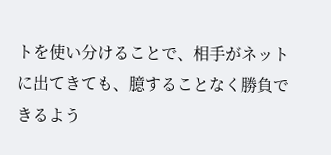トを使い分けることで、相手がネットに出てきても、臆することなく勝負できるよう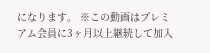になります。 ※この動画はプレミアム会員に3ヶ月以上継続して加入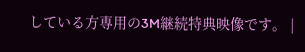している方専用の3M継続特典映像です。 |